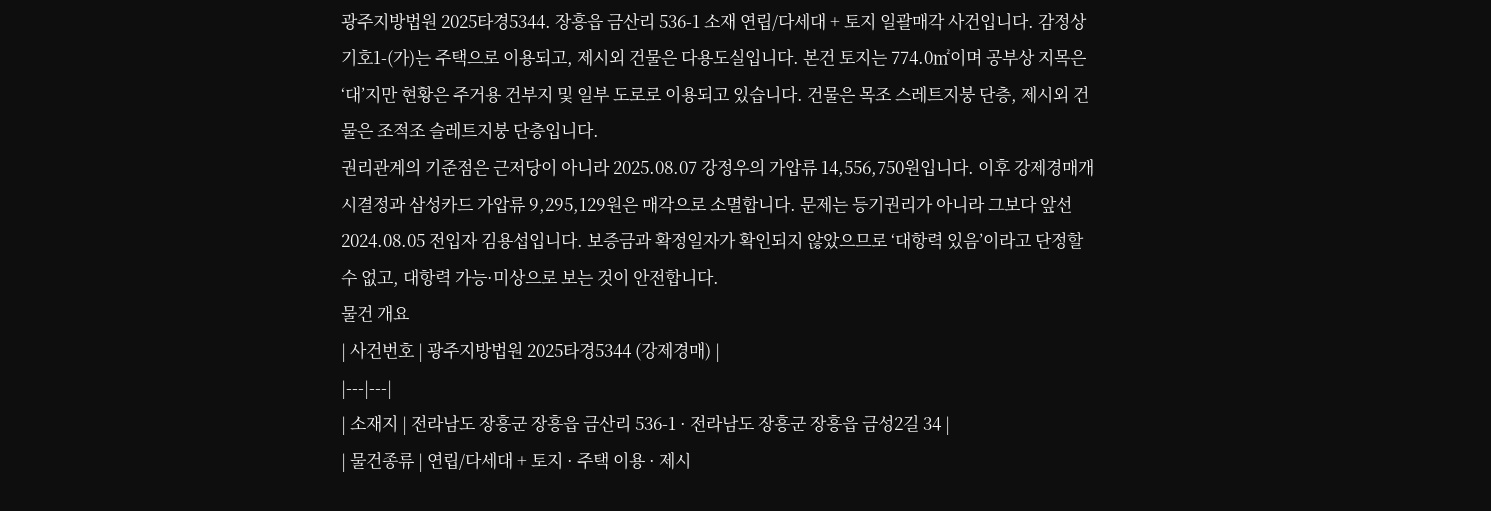광주지방법원 2025타경5344. 장흥읍 금산리 536-1 소재 연립/다세대 + 토지 일괄매각 사건입니다. 감정상 기호1-(가)는 주택으로 이용되고, 제시외 건물은 다용도실입니다. 본건 토지는 774.0㎡이며 공부상 지목은 ‘대’지만 현황은 주거용 건부지 및 일부 도로로 이용되고 있습니다. 건물은 목조 스레트지붕 단층, 제시외 건물은 조적조 슬레트지붕 단층입니다.
권리관계의 기준점은 근저당이 아니라 2025.08.07 강정우의 가압류 14,556,750원입니다. 이후 강제경매개시결정과 삼성카드 가압류 9,295,129원은 매각으로 소멸합니다. 문제는 등기권리가 아니라 그보다 앞선 2024.08.05 전입자 김용섭입니다. 보증금과 확정일자가 확인되지 않았으므로 ‘대항력 있음’이라고 단정할 수 없고, 대항력 가능·미상으로 보는 것이 안전합니다.
물건 개요
| 사건번호 | 광주지방법원 2025타경5344 (강제경매) |
|---|---|
| 소재지 | 전라남도 장흥군 장흥읍 금산리 536-1 · 전라남도 장흥군 장흥읍 금성2길 34 |
| 물건종류 | 연립/다세대 + 토지 · 주택 이용 · 제시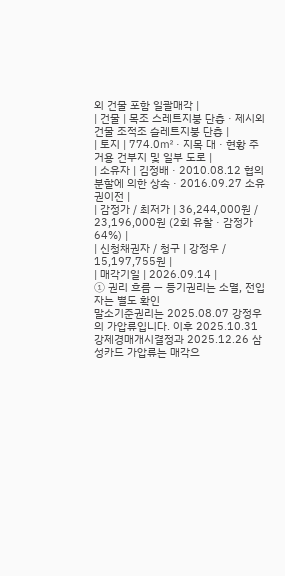외 건물 포함 일괄매각 |
| 건물 | 목조 스레트지붕 단층 · 제시외 건물 조적조 슬레트지붕 단층 |
| 토지 | 774.0㎡ · 지목 대 · 현황 주거용 건부지 및 일부 도로 |
| 소유자 | 김정배 · 2010.08.12 협의분할에 의한 상속 · 2016.09.27 소유권이전 |
| 감정가 / 최저가 | 36,244,000원 / 23,196,000원 (2회 유찰 · 감정가 64%) |
| 신청채권자 / 청구 | 강정우 / 15,197,755원 |
| 매각기일 | 2026.09.14 |
① 권리 흐름 — 등기권리는 소멸, 전입자는 별도 확인
말소기준권리는 2025.08.07 강정우의 가압류입니다. 이후 2025.10.31 강제경매개시결정과 2025.12.26 삼성카드 가압류는 매각으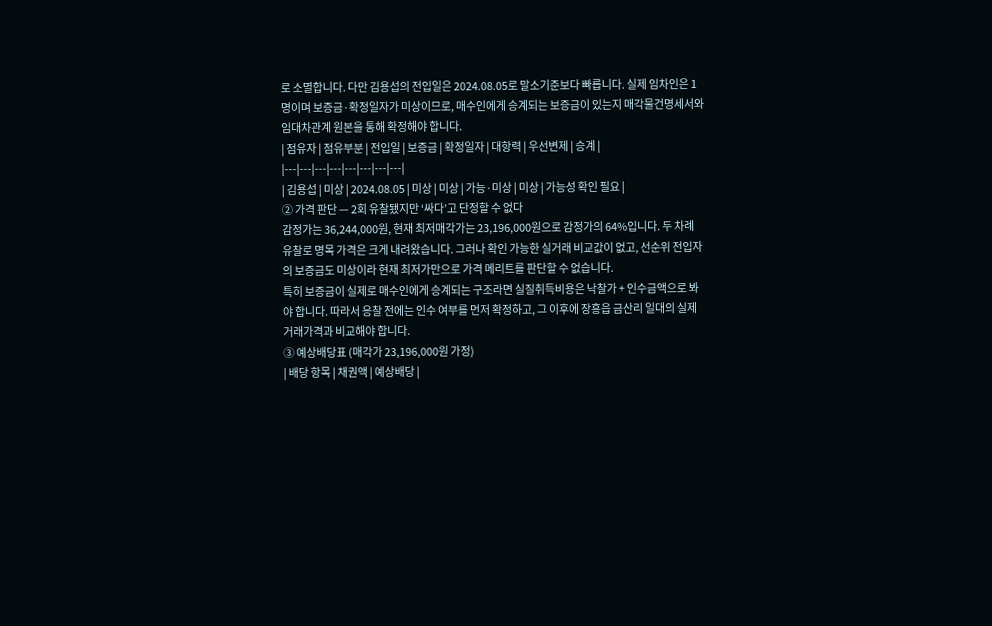로 소멸합니다. 다만 김용섭의 전입일은 2024.08.05로 말소기준보다 빠릅니다. 실제 임차인은 1명이며 보증금·확정일자가 미상이므로, 매수인에게 승계되는 보증금이 있는지 매각물건명세서와 임대차관계 원본을 통해 확정해야 합니다.
| 점유자 | 점유부분 | 전입일 | 보증금 | 확정일자 | 대항력 | 우선변제 | 승계 |
|---|---|---|---|---|---|---|---|
| 김용섭 | 미상 | 2024.08.05 | 미상 | 미상 | 가능·미상 | 미상 | 가능성 확인 필요 |
② 가격 판단 — 2회 유찰됐지만 ‘싸다’고 단정할 수 없다
감정가는 36,244,000원, 현재 최저매각가는 23,196,000원으로 감정가의 64%입니다. 두 차례 유찰로 명목 가격은 크게 내려왔습니다. 그러나 확인 가능한 실거래 비교값이 없고, 선순위 전입자의 보증금도 미상이라 현재 최저가만으로 가격 메리트를 판단할 수 없습니다.
특히 보증금이 실제로 매수인에게 승계되는 구조라면 실질취득비용은 낙찰가 + 인수금액으로 봐야 합니다. 따라서 응찰 전에는 인수 여부를 먼저 확정하고, 그 이후에 장흥읍 금산리 일대의 실제 거래가격과 비교해야 합니다.
③ 예상배당표 (매각가 23,196,000원 가정)
| 배당 항목 | 채권액 | 예상배당 |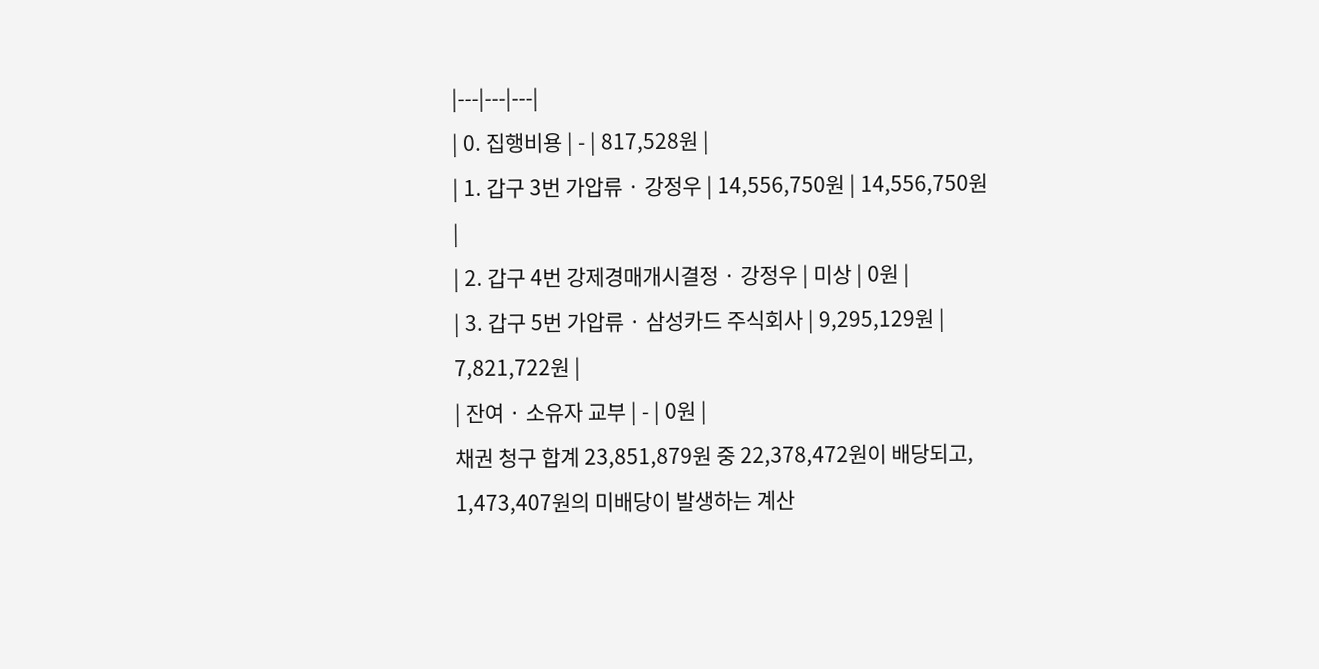|---|---|---|
| 0. 집행비용 | - | 817,528원 |
| 1. 갑구 3번 가압류 · 강정우 | 14,556,750원 | 14,556,750원 |
| 2. 갑구 4번 강제경매개시결정 · 강정우 | 미상 | 0원 |
| 3. 갑구 5번 가압류 · 삼성카드 주식회사 | 9,295,129원 | 7,821,722원 |
| 잔여 · 소유자 교부 | - | 0원 |
채권 청구 합계 23,851,879원 중 22,378,472원이 배당되고, 1,473,407원의 미배당이 발생하는 계산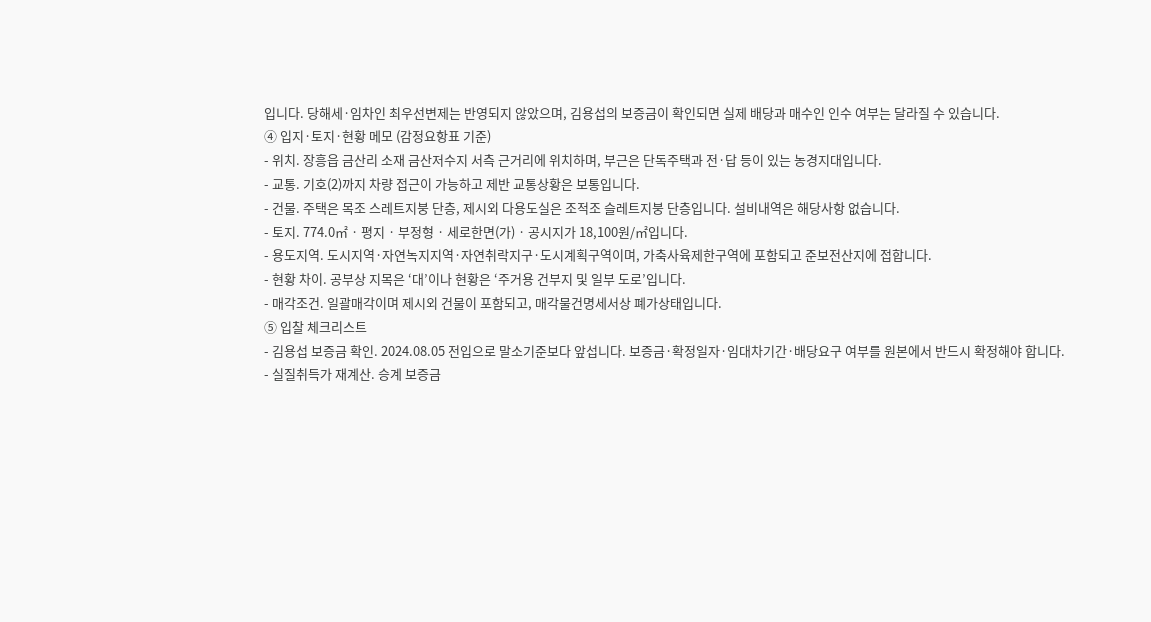입니다. 당해세·임차인 최우선변제는 반영되지 않았으며, 김용섭의 보증금이 확인되면 실제 배당과 매수인 인수 여부는 달라질 수 있습니다.
④ 입지·토지·현황 메모 (감정요항표 기준)
- 위치. 장흥읍 금산리 소재 금산저수지 서측 근거리에 위치하며, 부근은 단독주택과 전·답 등이 있는 농경지대입니다.
- 교통. 기호(2)까지 차량 접근이 가능하고 제반 교통상황은 보통입니다.
- 건물. 주택은 목조 스레트지붕 단층, 제시외 다용도실은 조적조 슬레트지붕 단층입니다. 설비내역은 해당사항 없습니다.
- 토지. 774.0㎡ · 평지 · 부정형 · 세로한면(가) · 공시지가 18,100원/㎡입니다.
- 용도지역. 도시지역·자연녹지지역·자연취락지구·도시계획구역이며, 가축사육제한구역에 포함되고 준보전산지에 접합니다.
- 현황 차이. 공부상 지목은 ‘대’이나 현황은 ‘주거용 건부지 및 일부 도로’입니다.
- 매각조건. 일괄매각이며 제시외 건물이 포함되고, 매각물건명세서상 폐가상태입니다.
⑤ 입찰 체크리스트
- 김용섭 보증금 확인. 2024.08.05 전입으로 말소기준보다 앞섭니다. 보증금·확정일자·임대차기간·배당요구 여부를 원본에서 반드시 확정해야 합니다.
- 실질취득가 재계산. 승계 보증금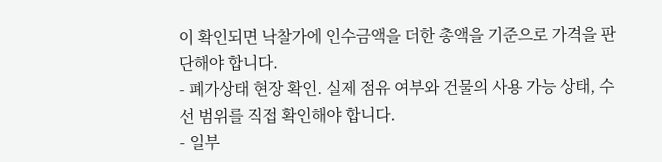이 확인되면 낙찰가에 인수금액을 더한 총액을 기준으로 가격을 판단해야 합니다.
- 폐가상태 현장 확인. 실제 점유 여부와 건물의 사용 가능 상태, 수선 범위를 직접 확인해야 합니다.
- 일부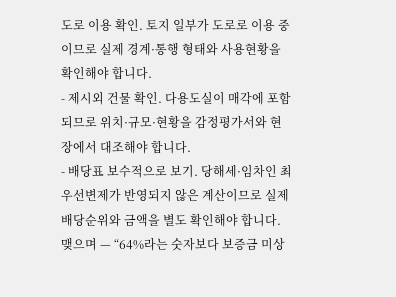도로 이용 확인. 토지 일부가 도로로 이용 중이므로 실제 경계·통행 형태와 사용현황을 확인해야 합니다.
- 제시외 건물 확인. 다용도실이 매각에 포함되므로 위치·규모·현황을 감정평가서와 현장에서 대조해야 합니다.
- 배당표 보수적으로 보기. 당해세·임차인 최우선변제가 반영되지 않은 계산이므로 실제 배당순위와 금액을 별도 확인해야 합니다.
맺으며 — “64%라는 숫자보다 보증금 미상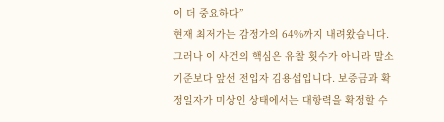이 더 중요하다”
현재 최저가는 감정가의 64%까지 내려왔습니다. 그러나 이 사건의 핵심은 유찰 횟수가 아니라 말소기준보다 앞선 전입자 김용섭입니다. 보증금과 확정일자가 미상인 상태에서는 대항력을 확정할 수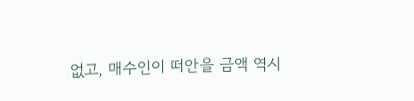없고, 매수인이 떠안을 금액 역시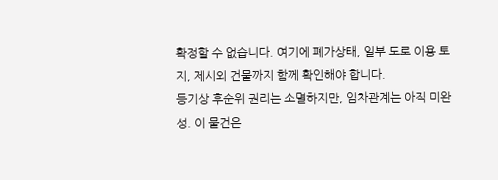확정할 수 없습니다. 여기에 폐가상태, 일부 도로 이용 토지, 제시외 건물까지 함께 확인해야 합니다.
등기상 후순위 권리는 소멸하지만, 임차관계는 아직 미완성. 이 물건은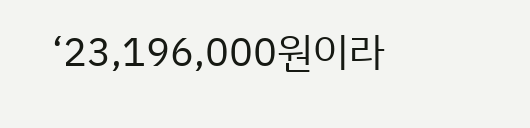‘23,196,000원이라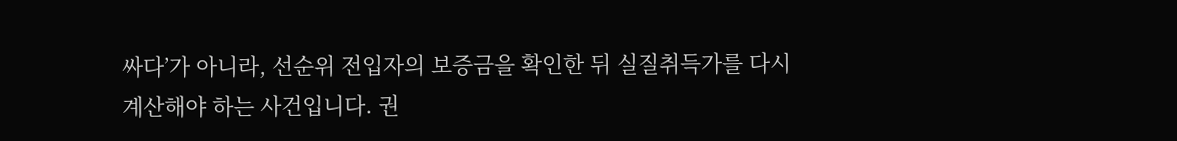싸다’가 아니라, 선순위 전입자의 보증금을 확인한 뒤 실질취득가를 다시 계산해야 하는 사건입니다. 권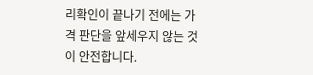리확인이 끝나기 전에는 가격 판단을 앞세우지 않는 것이 안전합니다.